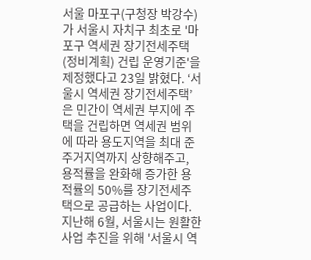서울 마포구(구청장 박강수)가 서울시 자치구 최초로 '마포구 역세권 장기전세주택(정비계획) 건립 운영기준'을 제정했다고 23일 밝혔다. ‘서울시 역세권 장기전세주택’은 민간이 역세권 부지에 주택을 건립하면 역세권 범위에 따라 용도지역을 최대 준주거지역까지 상향해주고, 용적률을 완화해 증가한 용적률의 50%를 장기전세주택으로 공급하는 사업이다. 지난해 6월, 서울시는 원활한 사업 추진을 위해 '서울시 역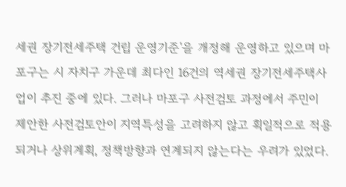세권 장기전세주택 건립 운영기준'을 개정해 운영하고 있으며 마포구는 시 자치구 가운데 최다인 16건의 역세권 장기전세주택사업이 추진 중에 있다. 그러나 마포구 사전검토 과정에서 주민이 제안한 사전검토안이 지역특성을 고려하지 않고 획일적으로 적용되거나 상위계획, 정책방향과 연계되지 않는다는 우려가 있었다.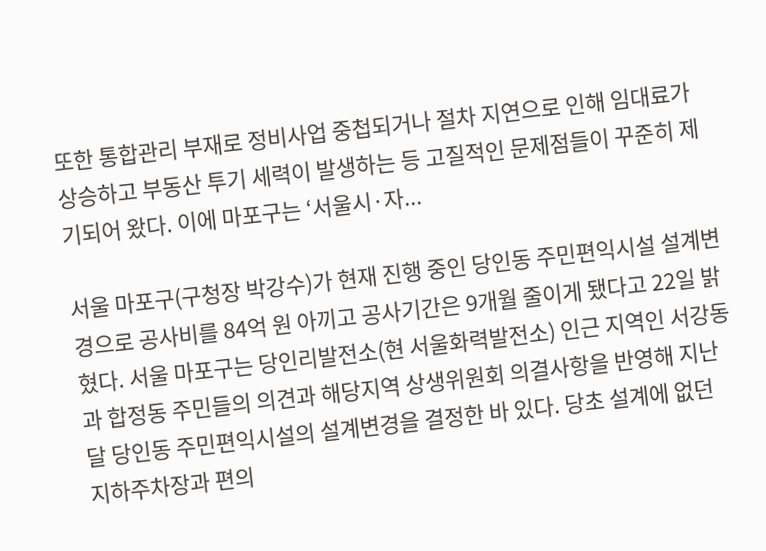또한 통합관리 부재로 정비사업 중첩되거나 절차 지연으로 인해 임대료가 상승하고 부동산 투기 세력이 발생하는 등 고질적인 문제점들이 꾸준히 제기되어 왔다. 이에 마포구는 ‘서울시·자...

서울 마포구(구청장 박강수)가 현재 진행 중인 당인동 주민편익시설 설계변경으로 공사비를 84억 원 아끼고 공사기간은 9개월 줄이게 됐다고 22일 밝혔다. 서울 마포구는 당인리발전소(현 서울화력발전소) 인근 지역인 서강동과 합정동 주민들의 의견과 해당지역 상생위원회 의결사항을 반영해 지난달 당인동 주민편익시설의 설계변경을 결정한 바 있다. 당초 설계에 없던 지하주차장과 편의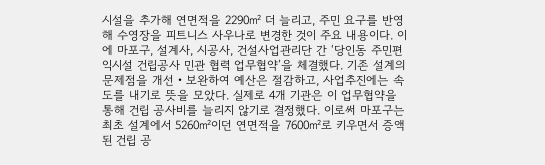시설을 추가해 연면적을 2290㎡ 더 늘리고, 주민 요구를 반영해 수영장을 피트니스 사우나로 변경한 것이 주요 내용이다. 이에 마포구, 설계사, 시공사, 건설사업관리단 간 ‘당인동 주민편익시설 건립공사 민관 협력 업무협약’을 체결했다. 기존 설계의 문제점을 개선‧보완하여 예산은 절감하고, 사업추진에는 속도를 내기로 뜻을 모았다. 실제로 4개 기관은 이 업무협약을 통해 건립 공사비를 늘리지 않기로 결정했다. 이로써 마포구는 최초 설계에서 5260㎡이던 연면적을 7600㎡로 키우면서 증액된 건립 공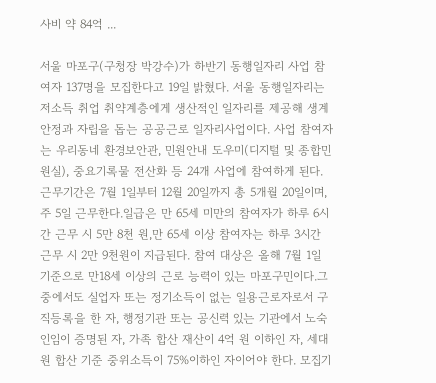사비 약 84억 ...

서울 마포구(구청장 박강수)가 하반기 동행일자리 사업 참여자 137명을 모집한다고 19일 밝혔다. 서울 동행일자리는 저소득 취업 취약계층에게 생산적인 일자리를 제공해 생계 안정과 자립을 돕는 공공근로 일자리사업이다. 사업 참여자는 우리동네 환경보안관, 민원안내 도우미(디지털 및 종합민원실), 중요기록물 전산화 등 24개 사업에 참여하게 된다. 근무기간은 7월 1일부터 12월 20일까지 총 5개월 20일이며,주 5일 근무한다.일급은 만 65세 미만의 참여자가 하루 6시간 근무 시 5만 8천 원,만 65세 이상 참여자는 하루 3시간 근무 시 2만 9천원이 지급된다. 참여 대상은 올해 7월 1일 기준으로 만18세 이상의 근로 능력이 있는 마포구민이다.그중에서도 실업자 또는 정기소득이 없는 일용근로자로서 구직등록을 한 자, 행정기관 또는 공신력 있는 기관에서 노숙인임이 증명된 자, 가족 합산 재산이 4억 원 이하인 자, 세대원 합산 기준 중위소득이 75%이하인 자이어야 한다. 모집기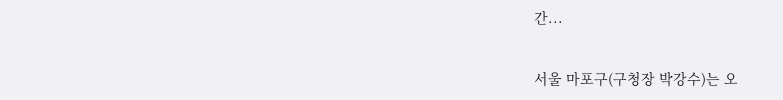간...

서울 마포구(구청장 박강수)는 오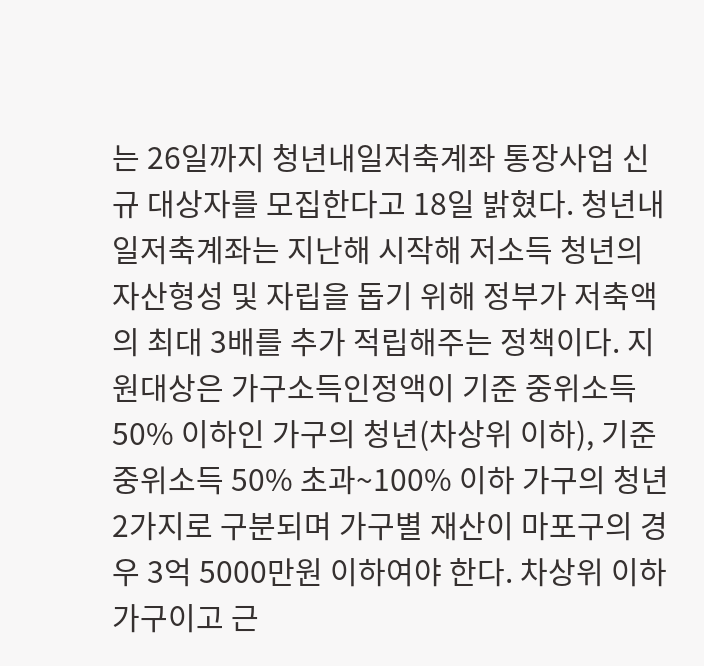는 26일까지 청년내일저축계좌 통장사업 신규 대상자를 모집한다고 18일 밝혔다. 청년내일저축계좌는 지난해 시작해 저소득 청년의 자산형성 및 자립을 돕기 위해 정부가 저축액의 최대 3배를 추가 적립해주는 정책이다. 지원대상은 가구소득인정액이 기준 중위소득 50% 이하인 가구의 청년(차상위 이하), 기준 중위소득 50% 초과~100% 이하 가구의 청년 2가지로 구분되며 가구별 재산이 마포구의 경우 3억 5000만원 이하여야 한다. 차상위 이하 가구이고 근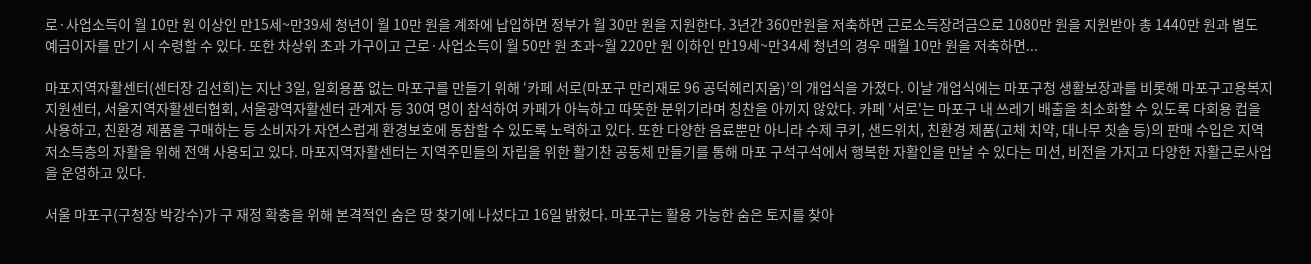로·사업소득이 월 10만 원 이상인 만15세~만39세 청년이 월 10만 원을 계좌에 납입하면 정부가 월 30만 원을 지원한다. 3년간 360만원을 저축하면 근로소득장려금으로 1080만 원을 지원받아 총 1440만 원과 별도 예금이자를 만기 시 수령할 수 있다. 또한 차상위 초과 가구이고 근로·사업소득이 월 50만 원 초과~월 220만 원 이하인 만19세~만34세 청년의 경우 매월 10만 원을 저축하면...

마포지역자활센터(센터장 김선희)는 지난 3일, 일회용품 없는 마포구를 만들기 위해 ‘카페 서로(마포구 만리재로 96 공덕헤리지움)’의 개업식을 가졌다. 이날 개업식에는 마포구청 생활보장과를 비롯해 마포구고용복지지원센터, 서울지역자활센터협회, 서울광역자활센터 관계자 등 30여 명이 참석하여 카페가 아늑하고 따뜻한 분위기라며 칭찬을 아끼지 않았다. 카페 '서로'는 마포구 내 쓰레기 배출을 최소화할 수 있도록 다회용 컵을 사용하고, 친환경 제품을 구매하는 등 소비자가 자연스럽게 환경보호에 동참할 수 있도록 노력하고 있다. 또한 다양한 음료뿐만 아니라 수제 쿠키, 샌드위치, 친환경 제품(고체 치약, 대나무 칫솔 등)의 판매 수입은 지역 저소득층의 자활을 위해 전액 사용되고 있다. 마포지역자활센터는 지역주민들의 자립을 위한 활기찬 공동체 만들기를 통해 마포 구석구석에서 행복한 자활인을 만날 수 있다는 미션, 비전을 가지고 다양한 자활근로사업을 운영하고 있다.

서울 마포구(구청장 박강수)가 구 재정 확충을 위해 본격적인 숨은 땅 찾기에 나섰다고 16일 밝혔다. 마포구는 활용 가능한 숨은 토지를 찾아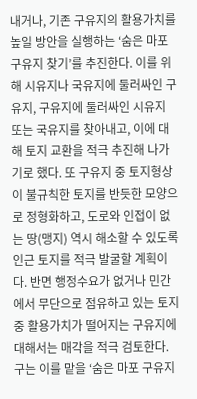내거나, 기존 구유지의 활용가치를 높일 방안을 실행하는 ‘숨은 마포 구유지 찾기’를 추진한다. 이를 위해 시유지나 국유지에 둘러싸인 구유지, 구유지에 둘러싸인 시유지 또는 국유지를 찾아내고, 이에 대해 토지 교환을 적극 추진해 나가기로 했다. 또 구유지 중 토지형상이 불규칙한 토지를 반듯한 모양으로 정형화하고, 도로와 인접이 없는 땅(맹지) 역시 해소할 수 있도록 인근 토지를 적극 발굴할 계획이다. 반면 행정수요가 없거나 민간에서 무단으로 점유하고 있는 토지 중 활용가치가 떨어지는 구유지에 대해서는 매각을 적극 검토한다. 구는 이를 맡을 ‘숨은 마포 구유지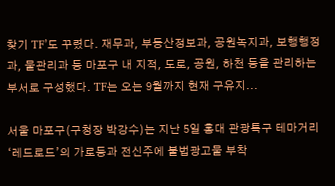찾기 TF’도 꾸렸다. 재무과, 부동산정보과, 공원녹지과, 보행행정과, 물관리과 등 마포구 내 지적, 도로, 공원, 하천 등을 관리하는 부서로 구성했다. TF는 오는 9월까지 현재 구유지...

서울 마포구(구청장 박강수)는 지난 5일 홍대 관광특구 테마거리 ‘레드로드’의 가로등과 전신주에 불법광고물 부착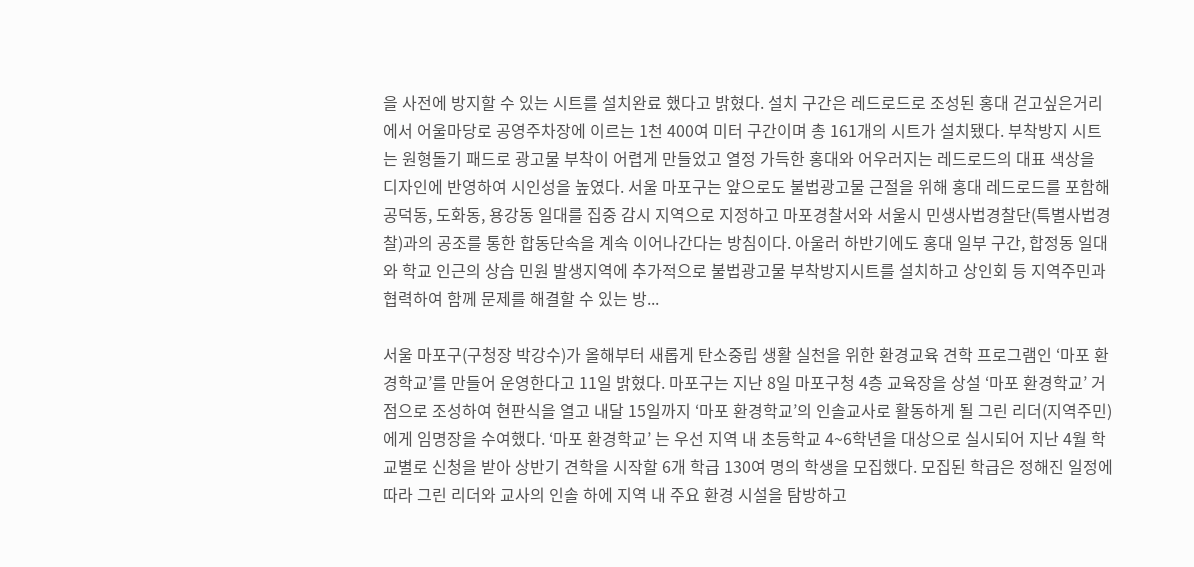을 사전에 방지할 수 있는 시트를 설치완료 했다고 밝혔다. 설치 구간은 레드로드로 조성된 홍대 걷고싶은거리에서 어울마당로 공영주차장에 이르는 1천 400여 미터 구간이며 총 161개의 시트가 설치됐다. 부착방지 시트는 원형돌기 패드로 광고물 부착이 어렵게 만들었고 열정 가득한 홍대와 어우러지는 레드로드의 대표 색상을 디자인에 반영하여 시인성을 높였다. 서울 마포구는 앞으로도 불법광고물 근절을 위해 홍대 레드로드를 포함해 공덕동, 도화동, 용강동 일대를 집중 감시 지역으로 지정하고 마포경찰서와 서울시 민생사법경찰단(특별사법경찰)과의 공조를 통한 합동단속을 계속 이어나간다는 방침이다. 아울러 하반기에도 홍대 일부 구간, 합정동 일대와 학교 인근의 상습 민원 발생지역에 추가적으로 불법광고물 부착방지시트를 설치하고 상인회 등 지역주민과 협력하여 함께 문제를 해결할 수 있는 방...

서울 마포구(구청장 박강수)가 올해부터 새롭게 탄소중립 생활 실천을 위한 환경교육 견학 프로그램인 ‘마포 환경학교’를 만들어 운영한다고 11일 밝혔다. 마포구는 지난 8일 마포구청 4층 교육장을 상설 ‘마포 환경학교’ 거점으로 조성하여 현판식을 열고 내달 15일까지 ‘마포 환경학교’의 인솔교사로 활동하게 될 그린 리더(지역주민)에게 임명장을 수여했다. ‘마포 환경학교’ 는 우선 지역 내 초등학교 4~6학년을 대상으로 실시되어 지난 4월 학교별로 신청을 받아 상반기 견학을 시작할 6개 학급 130여 명의 학생을 모집했다. 모집된 학급은 정해진 일정에 따라 그린 리더와 교사의 인솔 하에 지역 내 주요 환경 시설을 탐방하고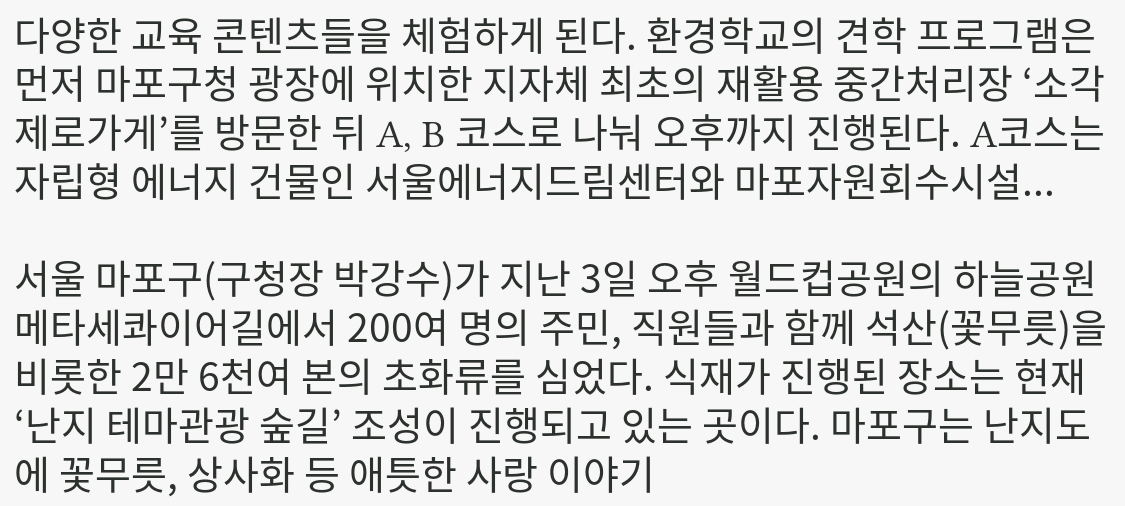다양한 교육 콘텐츠들을 체험하게 된다. 환경학교의 견학 프로그램은 먼저 마포구청 광장에 위치한 지자체 최초의 재활용 중간처리장 ‘소각 제로가게’를 방문한 뒤 A, B 코스로 나눠 오후까지 진행된다. A코스는 자립형 에너지 건물인 서울에너지드림센터와 마포자원회수시설...

서울 마포구(구청장 박강수)가 지난 3일 오후 월드컵공원의 하늘공원 메타세콰이어길에서 200여 명의 주민, 직원들과 함께 석산(꽃무릇)을 비롯한 2만 6천여 본의 초화류를 심었다. 식재가 진행된 장소는 현재 ‘난지 테마관광 숲길’ 조성이 진행되고 있는 곳이다. 마포구는 난지도에 꽃무릇, 상사화 등 애틋한 사랑 이야기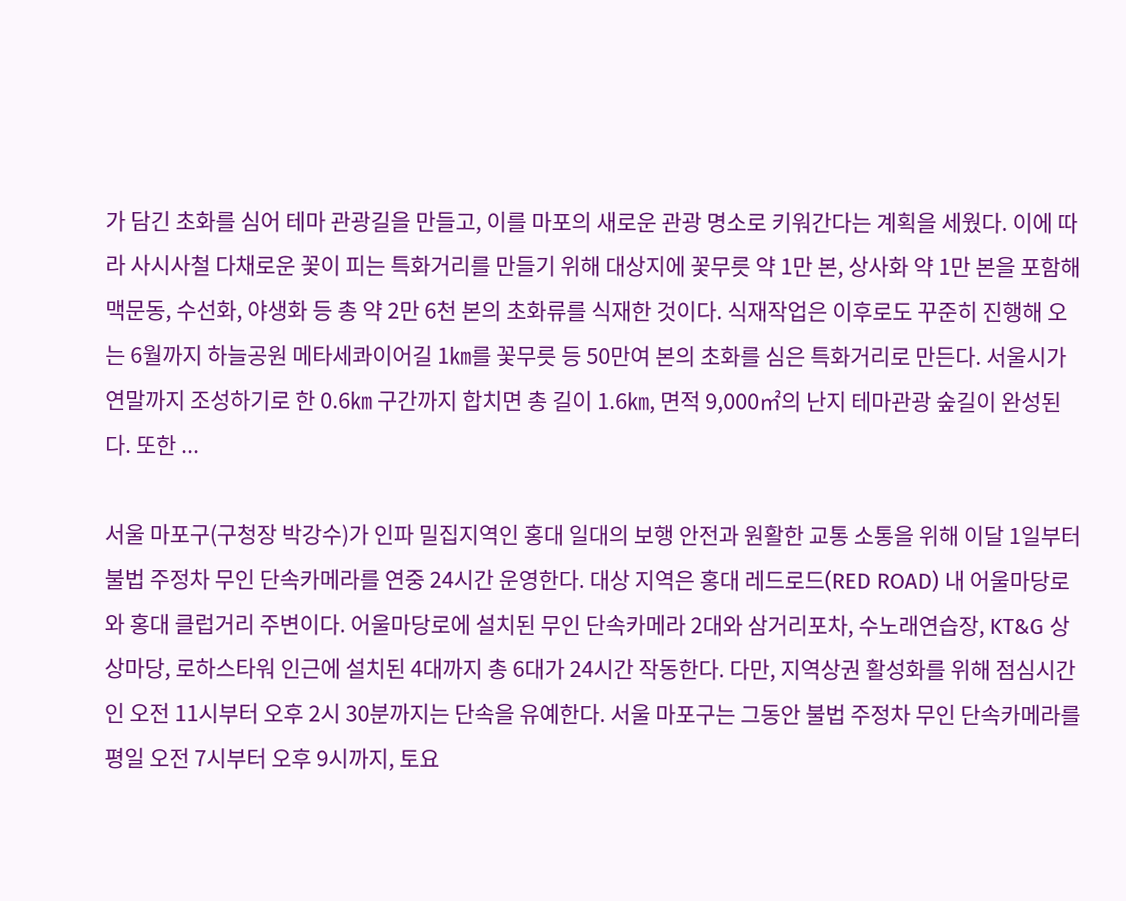가 담긴 초화를 심어 테마 관광길을 만들고, 이를 마포의 새로운 관광 명소로 키워간다는 계획을 세웠다. 이에 따라 사시사철 다채로운 꽃이 피는 특화거리를 만들기 위해 대상지에 꽃무릇 약 1만 본, 상사화 약 1만 본을 포함해 맥문동, 수선화, 야생화 등 총 약 2만 6천 본의 초화류를 식재한 것이다. 식재작업은 이후로도 꾸준히 진행해 오는 6월까지 하늘공원 메타세콰이어길 1㎞를 꽃무릇 등 50만여 본의 초화를 심은 특화거리로 만든다. 서울시가 연말까지 조성하기로 한 0.6㎞ 구간까지 합치면 총 길이 1.6㎞, 면적 9,000㎡의 난지 테마관광 숲길이 완성된다. 또한 ...

서울 마포구(구청장 박강수)가 인파 밀집지역인 홍대 일대의 보행 안전과 원활한 교통 소통을 위해 이달 1일부터 불법 주정차 무인 단속카메라를 연중 24시간 운영한다. 대상 지역은 홍대 레드로드(RED ROAD) 내 어울마당로와 홍대 클럽거리 주변이다. 어울마당로에 설치된 무인 단속카메라 2대와 삼거리포차, 수노래연습장, KT&G 상상마당, 로하스타워 인근에 설치된 4대까지 총 6대가 24시간 작동한다. 다만, 지역상권 활성화를 위해 점심시간인 오전 11시부터 오후 2시 30분까지는 단속을 유예한다. 서울 마포구는 그동안 불법 주정차 무인 단속카메라를 평일 오전 7시부터 오후 9시까지, 토요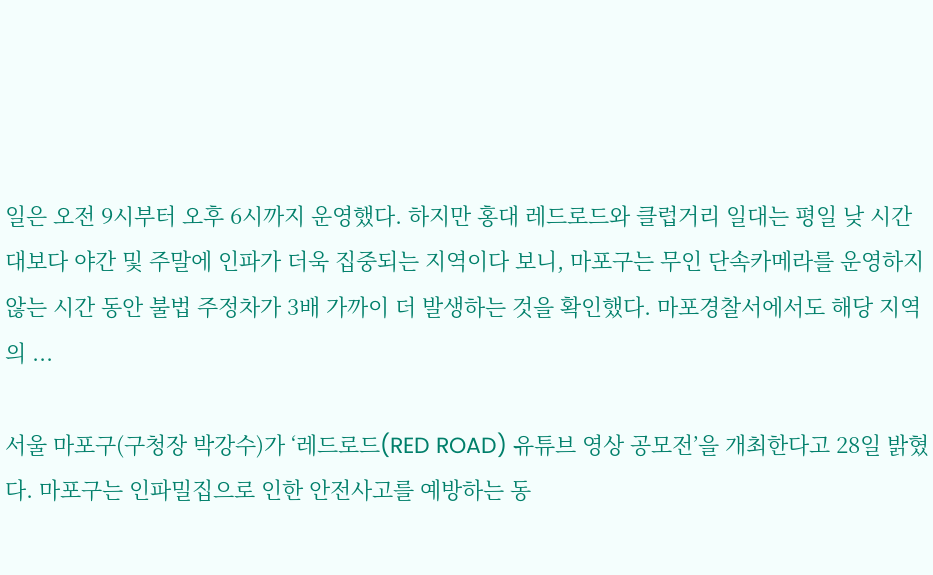일은 오전 9시부터 오후 6시까지 운영했다. 하지만 홍대 레드로드와 클럽거리 일대는 평일 낮 시간대보다 야간 및 주말에 인파가 더욱 집중되는 지역이다 보니, 마포구는 무인 단속카메라를 운영하지 않는 시간 동안 불법 주정차가 3배 가까이 더 발생하는 것을 확인했다. 마포경찰서에서도 해당 지역의 ...

서울 마포구(구청장 박강수)가 ‘레드로드(RED ROAD) 유튜브 영상 공모전’을 개최한다고 28일 밝혔다. 마포구는 인파밀집으로 인한 안전사고를 예방하는 동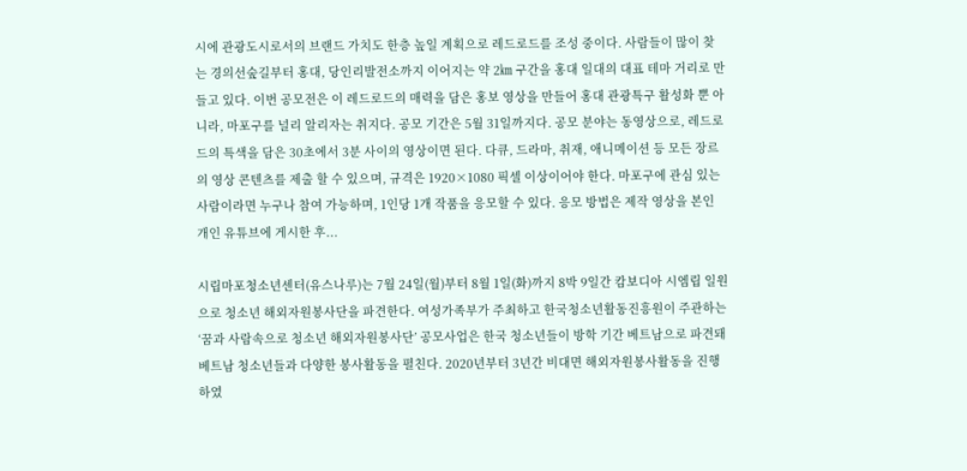시에 관광도시로서의 브랜드 가치도 한층 높일 계획으로 레드로드를 조성 중이다. 사람들이 많이 찾는 경의선숲길부터 홍대, 당인리발전소까지 이어지는 약 2㎞ 구간을 홍대 일대의 대표 테마 거리로 만들고 있다. 이번 공모전은 이 레드로드의 매력을 담은 홍보 영상을 만들어 홍대 관광특구 활성화 뿐 아니라, 마포구를 널리 알리자는 취지다. 공모 기간은 5월 31일까지다. 공모 분야는 동영상으로, 레드로드의 특색을 담은 30초에서 3분 사이의 영상이면 된다. 다큐, 드라마, 취재, 애니메이션 등 모든 장르의 영상 콘텐츠를 제출 할 수 있으며, 규격은 1920×1080 픽셀 이상이어야 한다. 마포구에 관심 있는 사람이라면 누구나 참여 가능하며, 1인당 1개 작품을 응모할 수 있다. 응모 방법은 제작 영상을 본인 개인 유튜브에 게시한 후...

시립마포청소년센터(유스나루)는 7월 24일(월)부터 8월 1일(화)까지 8박 9일간 캄보디아 시엠립 일원으로 청소년 해외자원봉사단을 파견한다. 여성가족부가 주최하고 한국청소년활동진흥원이 주관하는 ‘꿈과 사람속으로 청소년 해외자원봉사단’ 공모사업은 한국 청소년들이 방학 기간 베트남으로 파견돼 베트남 청소년들과 다양한 봉사활동을 펼친다. 2020년부터 3년간 비대면 해외자원봉사활동을 진행하였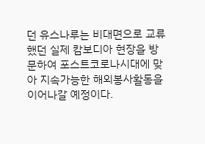던 유스나루는 비대면으로 교류했던 실제 캄보디아 현장을 방문하여 포스트코로나시대에 맞아 지속가능한 해외봉사활동을 이어나갈 예정이다.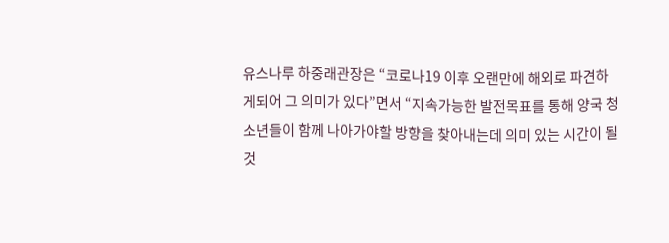유스나루 하중래관장은 “코로나19 이후 오랜만에 해외로 파견하게되어 그 의미가 있다”면서 “지속가능한 발전목표를 통해 양국 청소년들이 함께 나아가야할 방향을 찾아내는데 의미 있는 시간이 될 것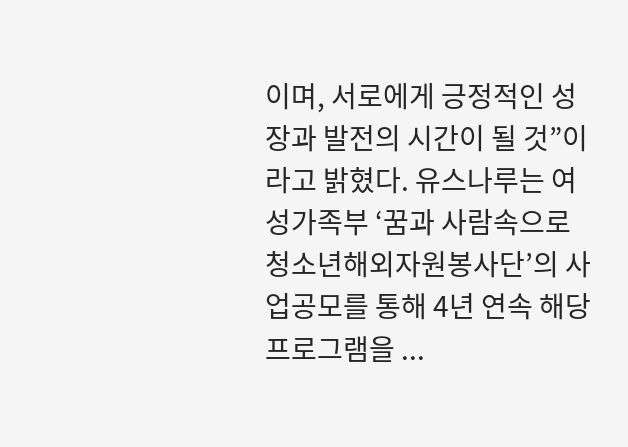이며, 서로에게 긍정적인 성장과 발전의 시간이 될 것”이라고 밝혔다. 유스나루는 여성가족부 ‘꿈과 사람속으로 청소년해외자원봉사단’의 사업공모를 통해 4년 연속 해당 프로그램을 ...